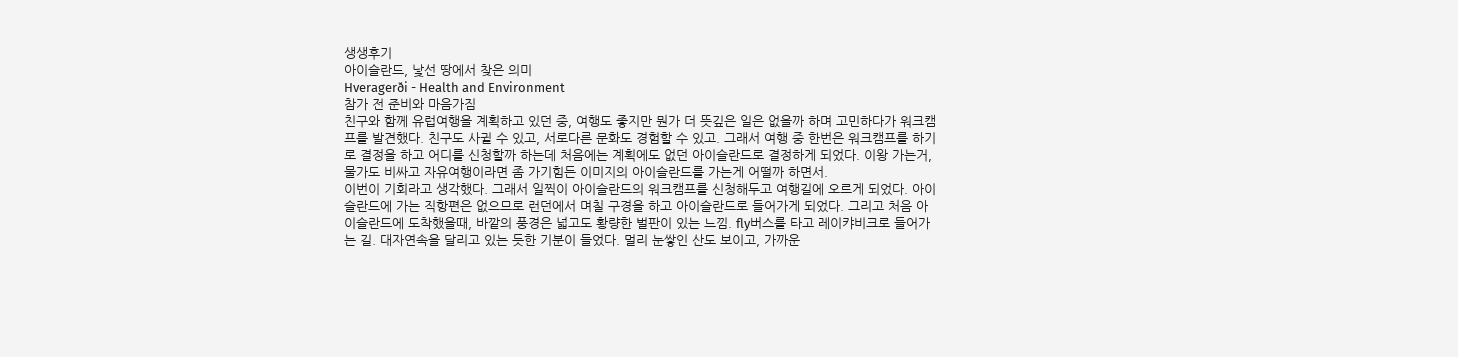생생후기
아이슬란드, 낯선 땅에서 찾은 의미
Hveragerði - Health and Environment
참가 전 준비와 마음가짐
친구와 함께 유럽여행을 계획하고 있던 중, 여행도 좋지만 뭔가 더 뜻깊은 일은 없을까 하며 고민하다가 워크캠프를 발견했다. 친구도 사귈 수 있고, 서로다른 문화도 경험할 수 있고. 그래서 여행 중 한번은 워크캠프를 하기로 결정을 하고 어디를 신청할까 하는데 처음에는 계획에도 없던 아이슬란드로 결정하게 되었다. 이왕 가는거, 물가도 비싸고 자유여행이라면 좀 가기힘든 이미지의 아이슬란드를 가는게 어떨까 하면서.
이번이 기회라고 생각했다. 그래서 일찍이 아이슬란드의 워크캠프를 신청해두고 여행길에 오르게 되었다. 아이슬란드에 가는 직항편은 없으므로 런던에서 며칠 구경을 하고 아이슬란드로 들어가게 되었다. 그리고 처음 아이슬란드에 도착했을때, 바깥의 풍경은 넓고도 황량한 벌판이 있는 느낌. fly버스를 타고 레이캬비크로 들어가는 길. 대자연속을 달리고 있는 듯한 기분이 들었다. 멀리 눈쌓인 산도 보이고, 가까운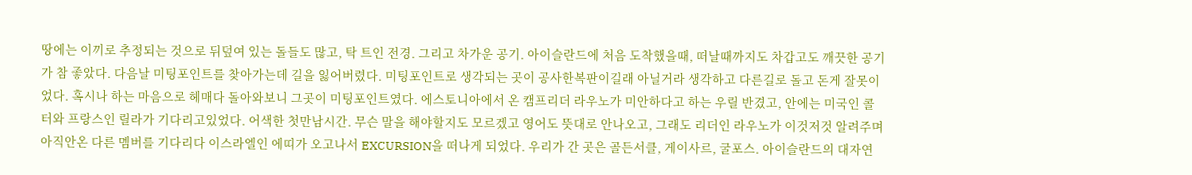땅에는 이끼로 추정되는 것으로 뒤덮여 있는 돌들도 많고, 탁 트인 전경. 그리고 차가운 공기. 아이슬란드에 처음 도착했을때, 떠날때까지도 차갑고도 깨끗한 공기가 참 좋았다. 다음날 미팅포인트를 찾아가는데 길을 잃어버렸다. 미팅포인트로 생각되는 곳이 공사한복판이길래 아닐거라 생각하고 다른길로 돌고 돈게 잘못이었다. 혹시나 하는 마음으로 헤매다 돌아와보니 그곳이 미팅포인트였다. 에스토니아에서 온 캠프리더 라우노가 미안하다고 하는 우릴 반겼고, 안에는 미국인 콜터와 프랑스인 릴라가 기다리고있었다. 어색한 첫만남시간. 무슨 말을 해야할지도 모르겠고 영어도 뜻대로 안나오고, 그래도 리더인 라우노가 이것저것 알려주며 아직안온 다른 멤버를 기다리다 이스라엘인 에띠가 오고나서 EXCURSION을 떠나게 되었다. 우리가 간 곳은 골든서클, 게이사르, 굴포스. 아이슬란드의 대자연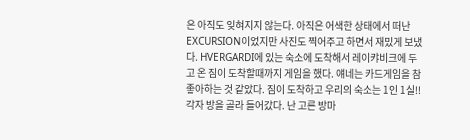은 아직도 잊혀지지 않는다. 아직은 어색한 상태에서 떠난 EXCURSION이었지만 사진도 찍어주고 하면서 재밌게 보냈다. HVERGARDI에 있는 숙소에 도착해서 레이캬비크에 두고 온 짐이 도착할때까지 게임을 했다. 얘네는 카드게임을 참 좋아하는 것 같았다. 짐이 도착하고 우리의 숙소는 1인 1실!! 각자 방을 골라 들어갔다. 난 고른 방마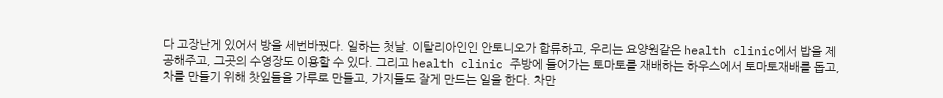다 고장난게 있어서 방을 세번바꿨다. 일하는 첫날. 이탈리아인인 안토니오가 합류하고, 우리는 요양원같은 health clinic에서 밥을 제공해주고, 그곳의 수영장도 이용할 수 있다. 그리고 health clinic 주방에 들어가는 토마토를 재배하는 하우스에서 토마토재배를 돕고, 차를 만들기 위해 찻잎들을 가루로 만들고, 가지들도 잘게 만드는 일을 한다. 차만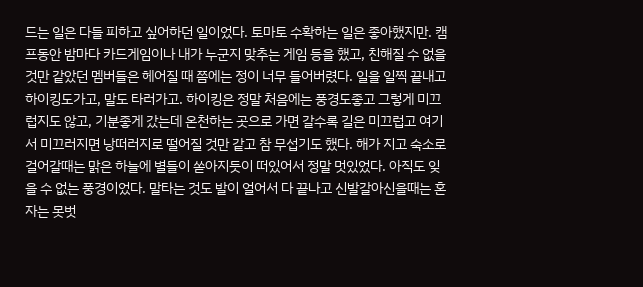드는 일은 다들 피하고 싶어하던 일이었다. 토마토 수확하는 일은 좋아했지만. 캠프동안 밤마다 카드게임이나 내가 누군지 맞추는 게임 등을 했고, 친해질 수 없을것만 같았던 멤버들은 헤어질 때 쯤에는 정이 너무 들어버렸다. 일을 일찍 끝내고 하이킹도가고, 말도 타러가고. 하이킹은 정말 처음에는 풍경도좋고 그렇게 미끄럽지도 않고, 기분좋게 갔는데 온천하는 곳으로 가면 갈수록 길은 미끄럽고 여기서 미끄러지면 낭떠러지로 떨어질 것만 같고 참 무섭기도 했다. 해가 지고 숙소로 걸어갈때는 맑은 하늘에 별들이 쏟아지듯이 떠있어서 정말 멋있었다. 아직도 잊을 수 없는 풍경이었다. 말타는 것도 발이 얼어서 다 끝나고 신발갈아신을때는 혼자는 못벗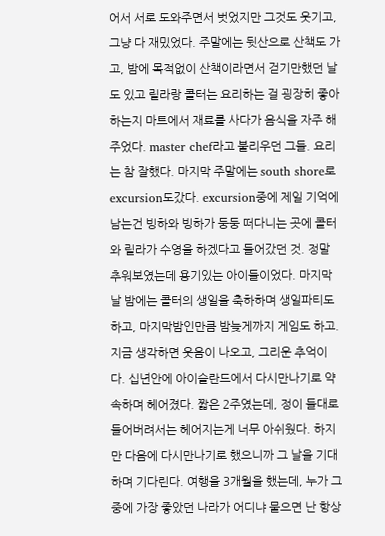어서 서로 도와주면서 벗었지만 그것도 웃기고, 그냥 다 재밌었다. 주말에는 뒷산으로 산책도 가고, 밤에 목적없이 산책이라면서 걷기만했던 날도 있고 릴라랑 콜터는 요리하는 걸 굉장히 좋아하는지 마트에서 재료를 사다가 음식을 자주 해주었다. master chef라고 불리우던 그들. 요리는 참 잘했다. 마지막 주말에는 south shore로 excursion도갔다. excursion중에 제일 기억에 남는건 빙하와 빙하가 둥둥 떠다니는 곳에 콜터와 릴라가 수영을 하겠다고 들어갔던 것. 정말 추워보였는데 용기있는 아이들이었다. 마지막날 밤에는 콜터의 생일을 축하하며 생일파티도 하고, 마지막밤인만큼 밤늦게까지 게임도 하고. 지금 생각하면 웃음이 나오고, 그리운 추억이다. 십년안에 아이슬란드에서 다시만나기로 약속하며 헤어졌다. 짧은 2주였는데, 정이 들대로 들어버려서는 헤어지는게 너무 아쉬웠다. 하지만 다음에 다시만나기로 했으니까 그 날을 기대하며 기다린다. 여행을 3개월을 했는데, 누가 그 중에 가장 좋았던 나라가 어디냐 물으면 난 항상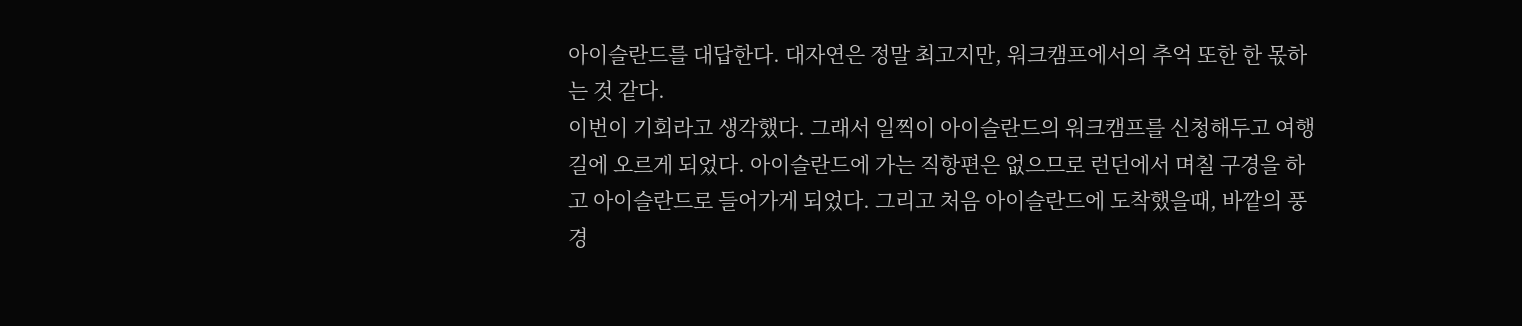아이슬란드를 대답한다. 대자연은 정말 최고지만, 워크캠프에서의 추억 또한 한 몫하는 것 같다.
이번이 기회라고 생각했다. 그래서 일찍이 아이슬란드의 워크캠프를 신청해두고 여행길에 오르게 되었다. 아이슬란드에 가는 직항편은 없으므로 런던에서 며칠 구경을 하고 아이슬란드로 들어가게 되었다. 그리고 처음 아이슬란드에 도착했을때, 바깥의 풍경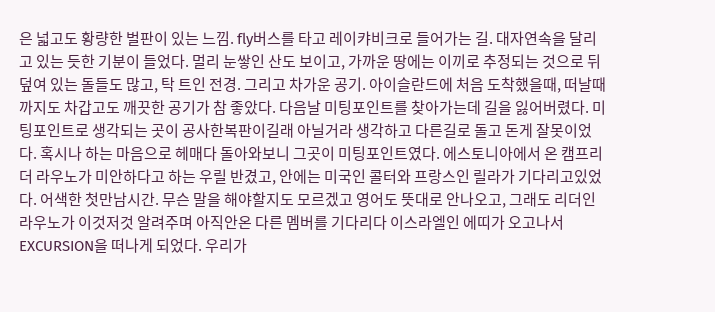은 넓고도 황량한 벌판이 있는 느낌. fly버스를 타고 레이캬비크로 들어가는 길. 대자연속을 달리고 있는 듯한 기분이 들었다. 멀리 눈쌓인 산도 보이고, 가까운 땅에는 이끼로 추정되는 것으로 뒤덮여 있는 돌들도 많고, 탁 트인 전경. 그리고 차가운 공기. 아이슬란드에 처음 도착했을때, 떠날때까지도 차갑고도 깨끗한 공기가 참 좋았다. 다음날 미팅포인트를 찾아가는데 길을 잃어버렸다. 미팅포인트로 생각되는 곳이 공사한복판이길래 아닐거라 생각하고 다른길로 돌고 돈게 잘못이었다. 혹시나 하는 마음으로 헤매다 돌아와보니 그곳이 미팅포인트였다. 에스토니아에서 온 캠프리더 라우노가 미안하다고 하는 우릴 반겼고, 안에는 미국인 콜터와 프랑스인 릴라가 기다리고있었다. 어색한 첫만남시간. 무슨 말을 해야할지도 모르겠고 영어도 뜻대로 안나오고, 그래도 리더인 라우노가 이것저것 알려주며 아직안온 다른 멤버를 기다리다 이스라엘인 에띠가 오고나서 EXCURSION을 떠나게 되었다. 우리가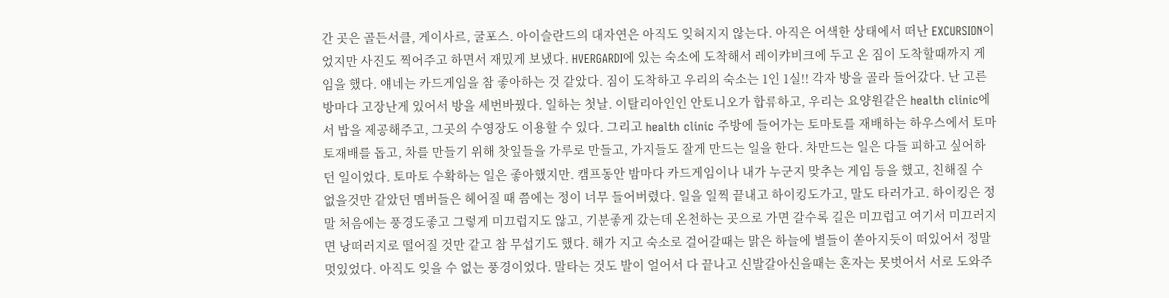간 곳은 골든서클, 게이사르, 굴포스. 아이슬란드의 대자연은 아직도 잊혀지지 않는다. 아직은 어색한 상태에서 떠난 EXCURSION이었지만 사진도 찍어주고 하면서 재밌게 보냈다. HVERGARDI에 있는 숙소에 도착해서 레이캬비크에 두고 온 짐이 도착할때까지 게임을 했다. 얘네는 카드게임을 참 좋아하는 것 같았다. 짐이 도착하고 우리의 숙소는 1인 1실!! 각자 방을 골라 들어갔다. 난 고른 방마다 고장난게 있어서 방을 세번바꿨다. 일하는 첫날. 이탈리아인인 안토니오가 합류하고, 우리는 요양원같은 health clinic에서 밥을 제공해주고, 그곳의 수영장도 이용할 수 있다. 그리고 health clinic 주방에 들어가는 토마토를 재배하는 하우스에서 토마토재배를 돕고, 차를 만들기 위해 찻잎들을 가루로 만들고, 가지들도 잘게 만드는 일을 한다. 차만드는 일은 다들 피하고 싶어하던 일이었다. 토마토 수확하는 일은 좋아했지만. 캠프동안 밤마다 카드게임이나 내가 누군지 맞추는 게임 등을 했고, 친해질 수 없을것만 같았던 멤버들은 헤어질 때 쯤에는 정이 너무 들어버렸다. 일을 일찍 끝내고 하이킹도가고, 말도 타러가고. 하이킹은 정말 처음에는 풍경도좋고 그렇게 미끄럽지도 않고, 기분좋게 갔는데 온천하는 곳으로 가면 갈수록 길은 미끄럽고 여기서 미끄러지면 낭떠러지로 떨어질 것만 같고 참 무섭기도 했다. 해가 지고 숙소로 걸어갈때는 맑은 하늘에 별들이 쏟아지듯이 떠있어서 정말 멋있었다. 아직도 잊을 수 없는 풍경이었다. 말타는 것도 발이 얼어서 다 끝나고 신발갈아신을때는 혼자는 못벗어서 서로 도와주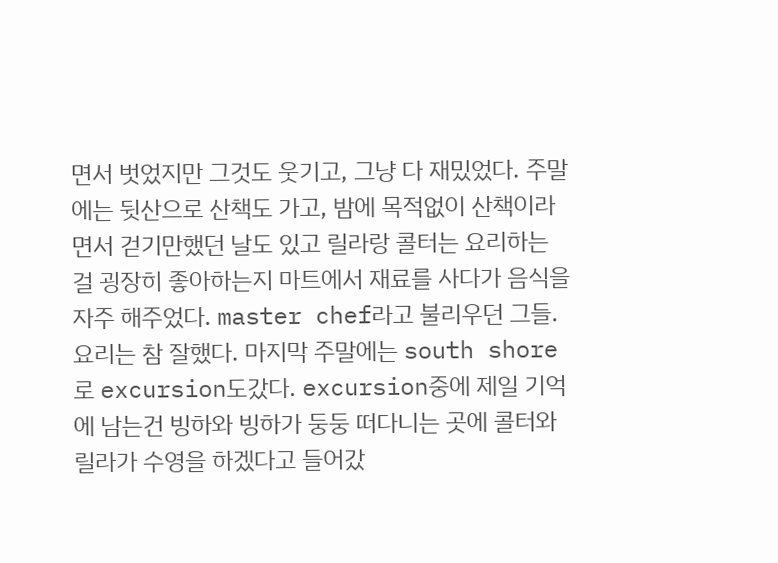면서 벗었지만 그것도 웃기고, 그냥 다 재밌었다. 주말에는 뒷산으로 산책도 가고, 밤에 목적없이 산책이라면서 걷기만했던 날도 있고 릴라랑 콜터는 요리하는 걸 굉장히 좋아하는지 마트에서 재료를 사다가 음식을 자주 해주었다. master chef라고 불리우던 그들. 요리는 참 잘했다. 마지막 주말에는 south shore로 excursion도갔다. excursion중에 제일 기억에 남는건 빙하와 빙하가 둥둥 떠다니는 곳에 콜터와 릴라가 수영을 하겠다고 들어갔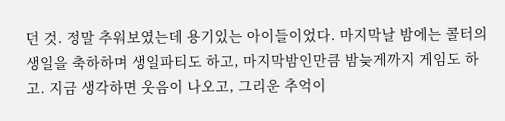던 것. 정말 추워보였는데 용기있는 아이들이었다. 마지막날 밤에는 콜터의 생일을 축하하며 생일파티도 하고, 마지막밤인만큼 밤늦게까지 게임도 하고. 지금 생각하면 웃음이 나오고, 그리운 추억이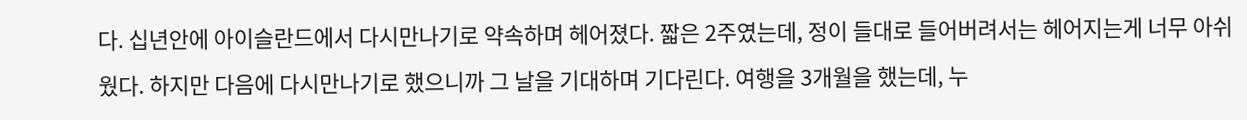다. 십년안에 아이슬란드에서 다시만나기로 약속하며 헤어졌다. 짧은 2주였는데, 정이 들대로 들어버려서는 헤어지는게 너무 아쉬웠다. 하지만 다음에 다시만나기로 했으니까 그 날을 기대하며 기다린다. 여행을 3개월을 했는데, 누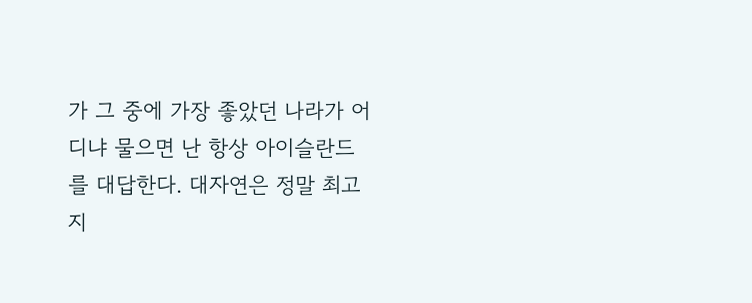가 그 중에 가장 좋았던 나라가 어디냐 물으면 난 항상 아이슬란드를 대답한다. 대자연은 정말 최고지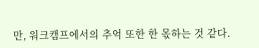만, 워크캠프에서의 추억 또한 한 몫하는 것 같다.